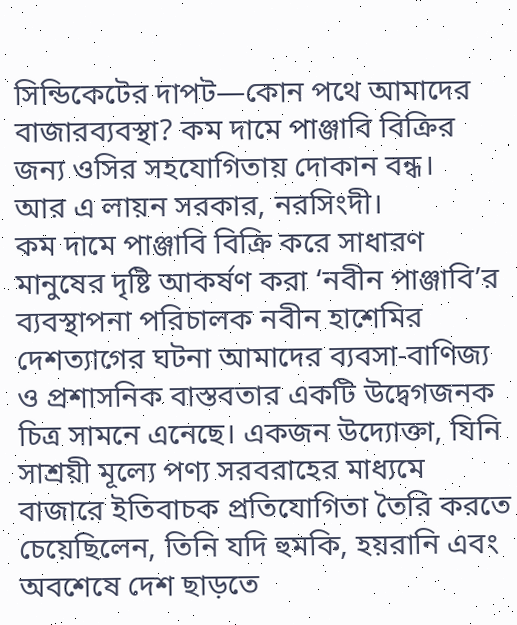সিন্ডিকেটের দাপট—কোন পথে আমাদের বাজারব্যবস্থা? কম দামে পাঞ্জাবি বিক্রির জন্য ওসির সহযোগিতায় দোকান বন্ধ।
আর এ লায়ন সরকার, নরসিংদী।
কম দামে পাঞ্জাবি বিক্রি করে সাধারণ মানুষের দৃষ্টি আকর্ষণ করা ‘নবীন পাঞ্জাবি’র ব্যবস্থাপনা পরিচালক নবীন হাশেমির দেশত্যাগের ঘটনা আমাদের ব্যবসা-বাণিজ্য ও প্রশাসনিক বাস্তবতার একটি উদ্বেগজনক চিত্র সামনে এনেছে। একজন উদ্যোক্তা, যিনি সাশ্রয়ী মূল্যে পণ্য সরবরাহের মাধ্যমে বাজারে ইতিবাচক প্রতিযোগিতা তৈরি করতে চেয়েছিলেন, তিনি যদি হুমকি, হয়রানি এবং অবশেষে দেশ ছাড়তে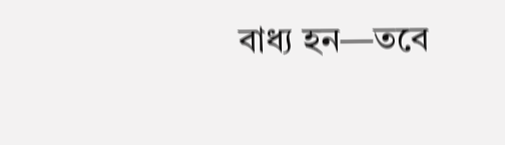বাধ্য হন—তবে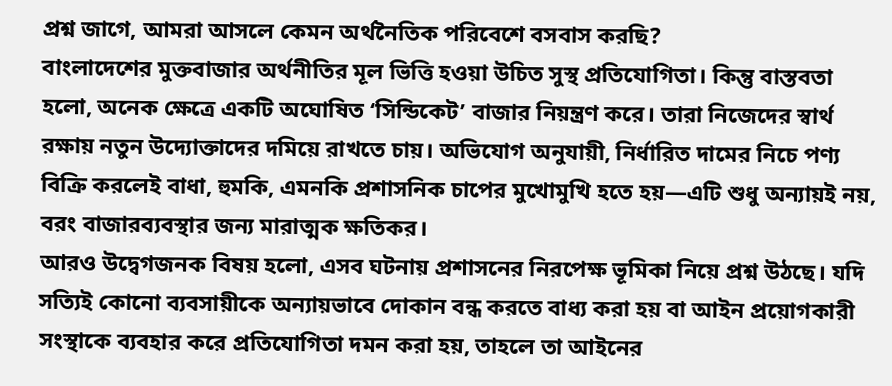প্রশ্ন জাগে, আমরা আসলে কেমন অর্থনৈতিক পরিবেশে বসবাস করছি?
বাংলাদেশের মুক্তবাজার অর্থনীতির মূল ভিত্তি হওয়া উচিত সুস্থ প্রতিযোগিতা। কিন্তু বাস্তবতা হলো, অনেক ক্ষেত্রে একটি অঘোষিত ‘সিন্ডিকেট’ বাজার নিয়ন্ত্রণ করে। তারা নিজেদের স্বার্থ রক্ষায় নতুন উদ্যোক্তাদের দমিয়ে রাখতে চায়। অভিযোগ অনুযায়ী, নির্ধারিত দামের নিচে পণ্য বিক্রি করলেই বাধা, হুমকি, এমনকি প্রশাসনিক চাপের মুখোমুখি হতে হয়—এটি শুধু অন্যায়ই নয়, বরং বাজারব্যবস্থার জন্য মারাত্মক ক্ষতিকর।
আরও উদ্বেগজনক বিষয় হলো, এসব ঘটনায় প্রশাসনের নিরপেক্ষ ভূমিকা নিয়ে প্রশ্ন উঠছে। যদি সত্যিই কোনো ব্যবসায়ীকে অন্যায়ভাবে দোকান বন্ধ করতে বাধ্য করা হয় বা আইন প্রয়োগকারী সংস্থাকে ব্যবহার করে প্রতিযোগিতা দমন করা হয়, তাহলে তা আইনের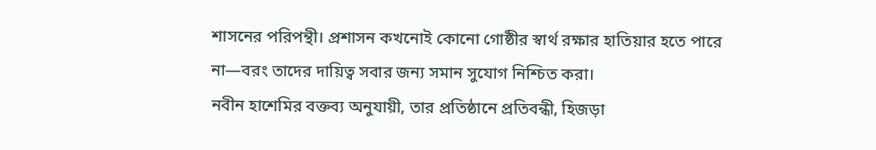শাসনের পরিপন্থী। প্রশাসন কখনোই কোনো গোষ্ঠীর স্বার্থ রক্ষার হাতিয়ার হতে পারে না—বরং তাদের দায়িত্ব সবার জন্য সমান সুযোগ নিশ্চিত করা।
নবীন হাশেমির বক্তব্য অনুযায়ী, তার প্রতিষ্ঠানে প্রতিবন্ধী, হিজড়া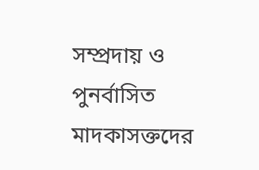সম্প্রদায় ও পুনর্বাসিত মাদকাসক্তদের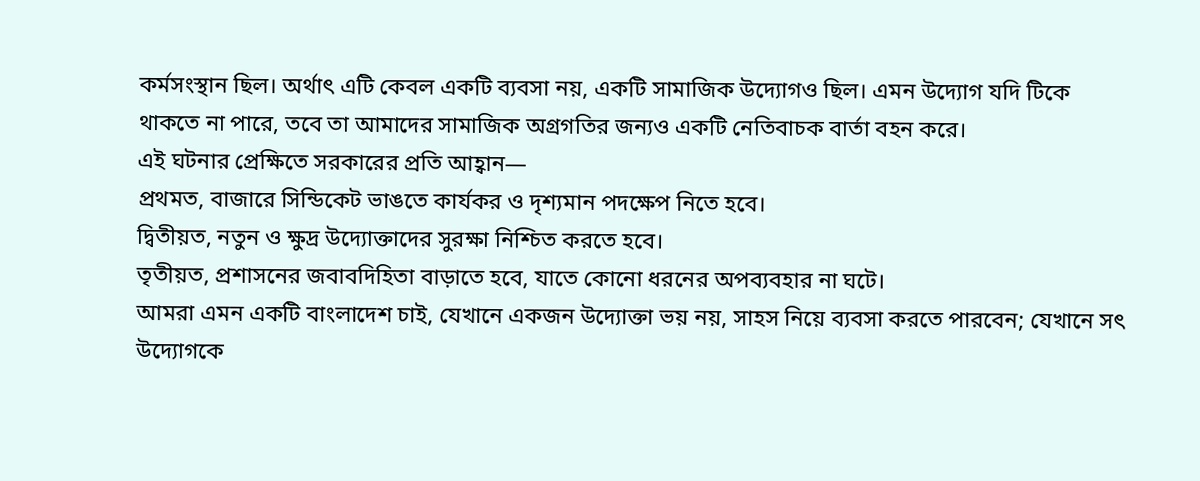কর্মসংস্থান ছিল। অর্থাৎ এটি কেবল একটি ব্যবসা নয়, একটি সামাজিক উদ্যোগও ছিল। এমন উদ্যোগ যদি টিকে থাকতে না পারে, তবে তা আমাদের সামাজিক অগ্রগতির জন্যও একটি নেতিবাচক বার্তা বহন করে।
এই ঘটনার প্রেক্ষিতে সরকারের প্রতি আহ্বান—
প্রথমত, বাজারে সিন্ডিকেট ভাঙতে কার্যকর ও দৃশ্যমান পদক্ষেপ নিতে হবে।
দ্বিতীয়ত, নতুন ও ক্ষুদ্র উদ্যোক্তাদের সুরক্ষা নিশ্চিত করতে হবে।
তৃতীয়ত, প্রশাসনের জবাবদিহিতা বাড়াতে হবে, যাতে কোনো ধরনের অপব্যবহার না ঘটে।
আমরা এমন একটি বাংলাদেশ চাই, যেখানে একজন উদ্যোক্তা ভয় নয়, সাহস নিয়ে ব্যবসা করতে পারবেন; যেখানে সৎ উদ্যোগকে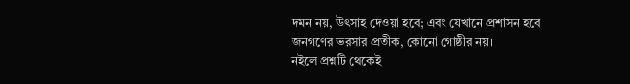দমন নয়, উৎসাহ দেওয়া হবে; এবং যেখানে প্রশাসন হবে জনগণের ভরসার প্রতীক, কোনো গোষ্ঠীর নয়।
নইলে প্রশ্নটি থেকেই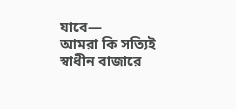যাবে—
আমরা কি সত্যিই স্বাধীন বাজারে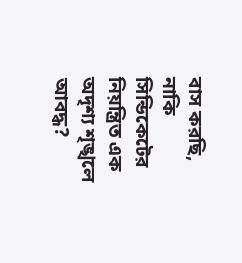বাস করছি, নাকি সিন্ডিকেটের নিয়ন্ত্রিত এক অদৃশ্য শৃঙ্খলে আবদ্ধ?